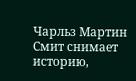Чарльз Мартин Смит снимает историю,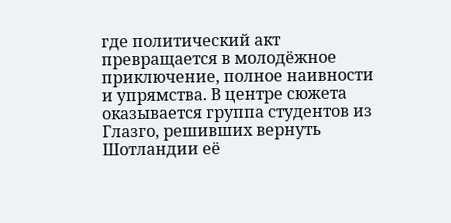где политический акт превращается в молодёжное приключение, полное наивности и упрямства. В центре сюжета оказывается группа студентов из Глазго, решивших вернуть Шотландии её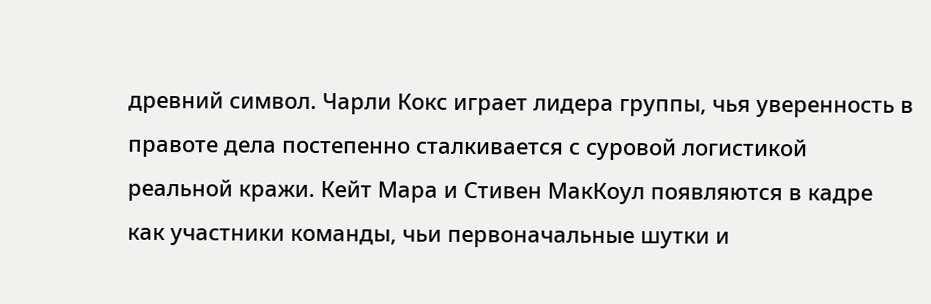древний символ. Чарли Кокс играет лидера группы, чья уверенность в правоте дела постепенно сталкивается с суровой логистикой реальной кражи. Кейт Мара и Стивен МакКоул появляются в кадре как участники команды, чьи первоначальные шутки и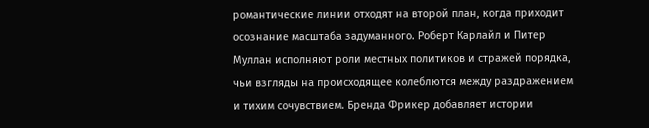романтические линии отходят на второй план, когда приходит осознание масштаба задуманного. Роберт Карлайл и Питер Муллан исполняют роли местных политиков и стражей порядка, чьи взгляды на происходящее колеблются между раздражением и тихим сочувствием. Бренда Фрикер добавляет истории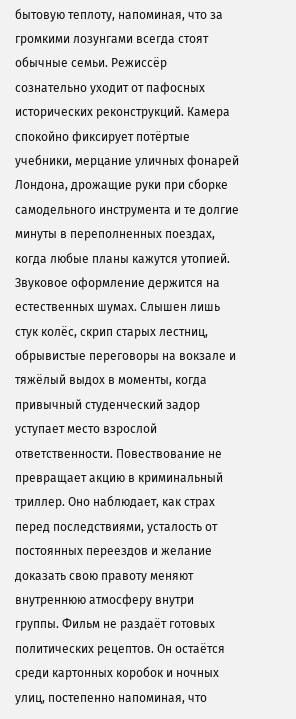бытовую теплоту, напоминая, что за громкими лозунгами всегда стоят обычные семьи. Режиссёр сознательно уходит от пафосных исторических реконструкций. Камера спокойно фиксирует потёртые учебники, мерцание уличных фонарей Лондона, дрожащие руки при сборке самодельного инструмента и те долгие минуты в переполненных поездах, когда любые планы кажутся утопией. Звуковое оформление держится на естественных шумах. Слышен лишь стук колёс, скрип старых лестниц, обрывистые переговоры на вокзале и тяжёлый выдох в моменты, когда привычный студенческий задор уступает место взрослой ответственности. Повествование не превращает акцию в криминальный триллер. Оно наблюдает, как страх перед последствиями, усталость от постоянных переездов и желание доказать свою правоту меняют внутреннюю атмосферу внутри группы. Фильм не раздаёт готовых политических рецептов. Он остаётся среди картонных коробок и ночных улиц, постепенно напоминая, что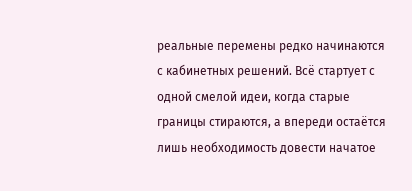реальные перемены редко начинаются с кабинетных решений. Всё стартует с одной смелой идеи, когда старые границы стираются, а впереди остаётся лишь необходимость довести начатое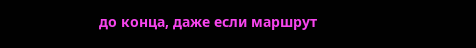до конца, даже если маршрут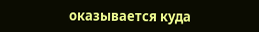оказывается куда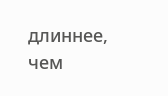длиннее, чем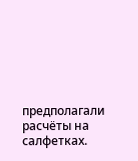предполагали расчёты на салфетках.